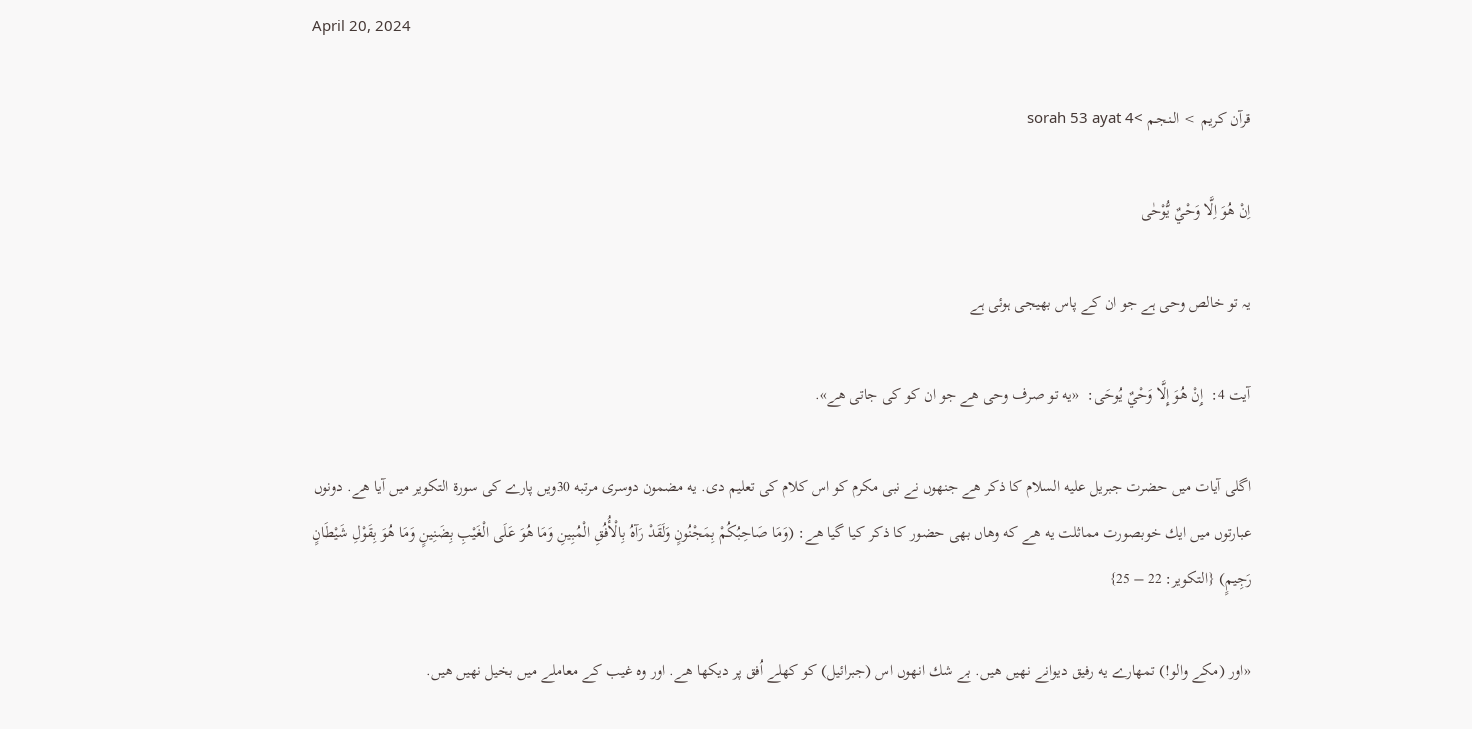April 20, 2024

قرآن کریم > الـنجـم >sorah 53 ayat 4

اِنْ هُوَ اِلَّا وَحْيٌ يُّوْحٰى

یہ تو خالص وحی ہے جو ان کے پاس بھیجی ہوئی ہے

آيت 4:  إِنْ هُوَ إِلَّا وَحْيٌ يُوحَى:  «يه تو صرف وحى هے جو ان كو كى جاتى هے».

اگلى آيات ميں حضرت جبريل عليه السلام كا ذكر هے جنهوں نے نبى مكرم كو اس كلام كى تعليم دى. يه مضمون دوسرى مرتبه 30ويں پارے كى سورة التكوير ميں آيا هے. دونوں عبارتوں ميں ايك خوبصورت مماثلت يه هے كه وهاں بھى حضور كا ذكر كيا گيا هے: (وَمَا صَاحِبُكُمْ بِمَجْنُونٍ وَلَقَدْ رَآهُ بِالْأُفُقِ الْمُبِينِ وَمَا هُوَ عَلَى الْغَيْبِ بِضَنِينٍ وَمَا هُوَ بِقَوْلِ شَيْطَانٍ رَجِيمٍ) {التكوير: 22 – 25}

«اور (مكے والو!) تمهارے يه رفيق ديوانے نهيں هيں. بے شك انهوں اس (جبرائيل) كو كھلے اُفق پر ديكھا هے. اور وه غيب كے معاملے ميں بخيل نهيں هيں.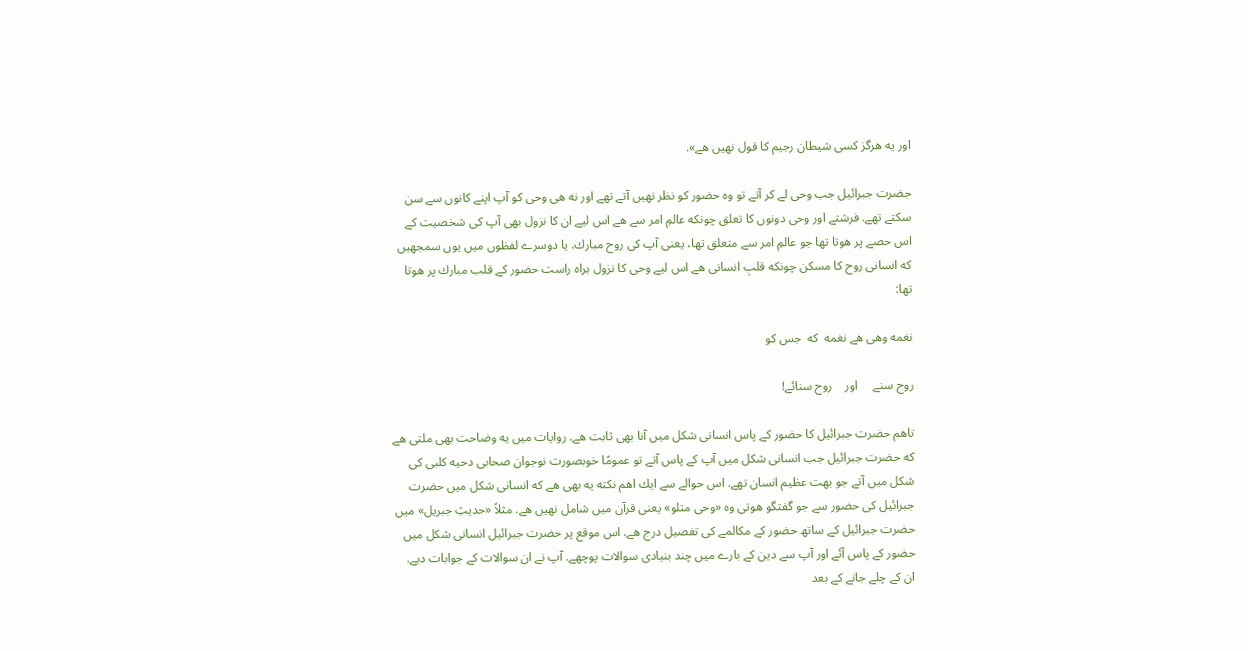اور يه هرگز كسى شيطان رجيم كا قول نهيں هے».

جضرت جبرائيل جب وحى لے كر آتے تو وه حضور كو نظر نهيں آتے تھے اور نه هى وحى كو آپ اپنے كانوں سے سن  سكتے تھے. فرشتے اور وحى دونوں كا تعلق چونكه عالمِ امر سے هے اس ليے ان كا نزول بھى آپ كى شخصيت كے اس حصے پر هوتا تھا جو عالمِ امر سے متعلق تھا، يعنى آپ كى روح مبارك. يا دوسرے لفظوں ميں يوں سمجھيں كه انسانى روح كا مسكن چونكه قلبِ انسانى هے اس ليے وحى كا نزول براه راست حضور كے قلب مبارك پر هوتا تھا:

نغمه وهى هے نغمه  كه  جس كو

روح سنے     اور    روح سنائے!

تاهم حضرت جبرائيل كا حضور كے پاس انسانى شكل ميں آنا بھى ثابت هے. روايات ميں يه وضاحت بھى ملتى هے كه حضرت جبرائيل جب انسانى شكل ميں آپ كے پاس آتے تو عمومًا خوبصورت نوجوان صحابى دحيه كلبى كى شكل ميں آتے جو بهت عظيم انسان تھے. اس حوالے سے ايك اهم نكته يه بھى هے كه انسانى شكل ميں حضرت جبرائيل كى حضور سے جو گفتگو هوتى وه «وحى متلو» يعنى قرآن ميں شامل نهيں هے. مثلاً «حديثِ جبريل» ميں حضرت جبرائيل كے ساتھ حضور كے مكالمے كى تفصيل درج هے. اس موقع پر حضرت جبرائيل انسانى شكل ميں حضور كے پاس آئے اور آپ سے دين كے بارے ميں چند بنيادى سوالات پوچھے. آپ نے ان سوالات كے جوابات ديے. ان كے چلے جانے كے بعد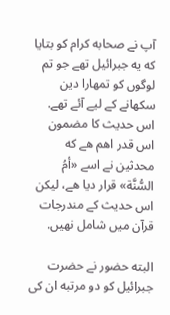آپ نے صحابه كرام كو بتايا كه يه جبرائيل تھے جو تم لوگوں كو تمهارا دين سكھانے كے ليے آئے تھے. اس حديث كا مضمون اس قدر اهم هے كه محدثين نے اسے «أمُ السُّنَّة» قرار ديا هے، ليكن اس حديث كے مندرجات قرآن ميں شامل نهيں.

البته حضور نے حضرت جبرائيل كو دو مرتبه ان كى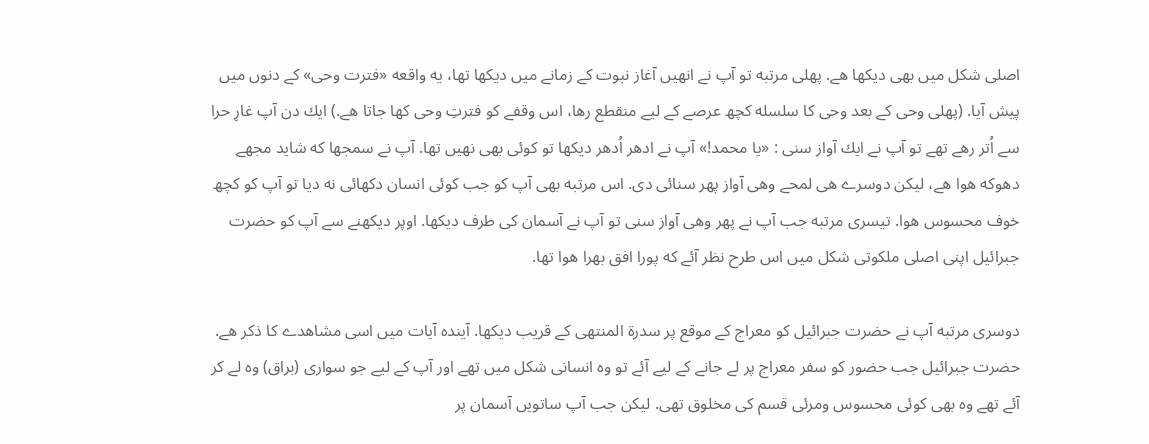اصلى شكل ميں بھى ديكھا هے. پهلى مرتبه تو آپ نے انهيں آغاز نبوت كے زمانے ميں ديكھا تھا، يه واقعه «فترت وحى» كے دنوں ميں پيش آيا. (پهلى وحى كے بعد وحى كا سلسله كچھ عرصے كے ليے منقطع رها، اس وقفے كو فترتِ وحى كها جاتا هے.) ايك دن آپ غارِ حرا سے اُتر رهے تھے تو آپ نے ايك آواز سنى : «يا محمد!» آپ نے ادھر اُدھر ديكھا تو كوئى بھى نهيں تھا. آپ نے سمجھا كه شايد مجھے دھوكه هوا هے، ليكن دوسرے هى لمحے وهى آواز پھر سنائى دى. اس مرتبه بھى آپ كو جب كوئى انسان دكھائى نه ديا تو آپ كو كچھ خوف محسوس هوا. تيسرى مرتبه جب آپ نے پھر وهى آواز سنى تو آپ نے آسمان كى طرف ديكھا. اوپر ديكھنے سے آپ كو حضرت جبرائيل اپنى اصلى ملكوتى شكل ميں اس طرح نظر آئے كه پورا افق بھرا هوا تھا.

دوسرى مرتبه آپ نے حضرت جبرائيل كو معراج كے موقع پر سدرة المنتهى كے قريب ديكھا. آينده آيات ميں اسى مشاهدے كا ذكر هے. حضرت جبرائيل جب حضور كو سفر معراج پر لے جانے كے ليے آئے تو وه انسانى شكل ميں تھے اور آپ كے ليے جو سوارى (براق) وه لے كر آئے تھے وه بھى كوئى محسوس ومرئى قسم كى مخلوق تھى. ليكن جب آپ ساتويں آسمان پر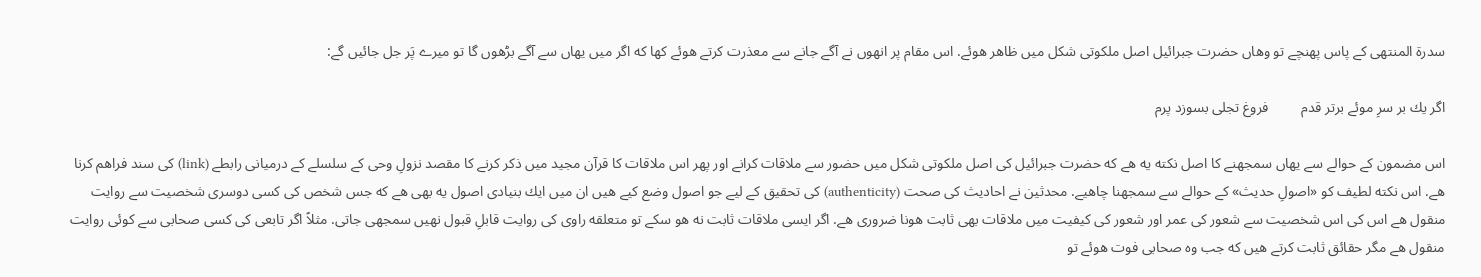سدرة المنتهى كے پاس پهنچے تو وهاں حضرت جبرائيل اصل ملكوتى شكل ميں ظاهر هوئے. اس مقام پر انهوں نے آگے جانے سے معذرت كرتے هوئے كها كه اگر ميں يهاں سے آگے بڑھوں گا تو ميرے پَر جل جائيں گے:

اگر يك بر سرِ موئے برتر قدم         فروغ تجلى بسوزد پرم

اس مضمون كے حوالے سے يهاں سمجھنے كا اصل نكته يه هے كه حضرت جبرائيل كى اصل ملكوتى شكل ميں حضور سے ملاقات كرانے اور پھر اس ملاقات كا قرآن مجيد ميں ذكر كرنے كا مقصد نزولِ وحى كے سلسلے كے درميانى رابطے (link) كى سند فراهم كرنا هے. اس نكته لطيف كو «اصولِ حديث» كے حوالے سے سمجھنا چاهيے. محدثين نے احاديث كى صحت (authenticity) كى تحقيق كے ليے جو اصول وضع كيے هيں ان ميں ايك بنيادى اصول يه بھى هے كه جس شخص كى كسى دوسرى شخصيت سے روايت منقول هے اس كى اس شخصيت سے شعور كى عمر اور شعور كى كيفيت ميں ملاقات بھى ثابت هونا ضرورى هے. اگر ايسى ملاقات ثابت نه هو سكے تو متعلقه راوى كى روايت قابلِ قبول نهيں سمجھى جاتى. مثلاً اگر تابعى كى كسى صحابى سے كوئى روايت منقول هے مگر حقائق ثابت كرتے هيں كه جب وه صحابى فوت هوئے تو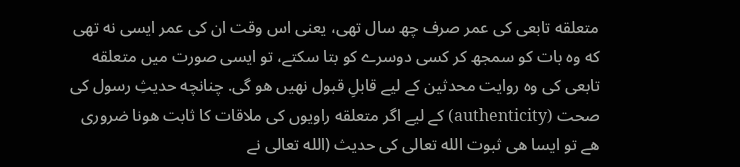متعلقه تابعى كى عمر صرف چھ سال تھى، يعنى اس وقت ان كى عمر ايسى نه تھى كه وه بات كو سمجھ كر كسى دوسرے كو بتا سكتے، تو ايسى صورت ميں متعلقه تابعى كى وه روايت محدثين كے ليے قابلِ قبول نهيں هو گى. چنانچه حديثِ رسول كى صحت (authenticity) كے ليے اگر متعلقه راويوں كى ملاقات كا ثابت هونا ضرورى هے تو ايسا هى ثبوت الله تعالى كى حديث (الله تعالى نے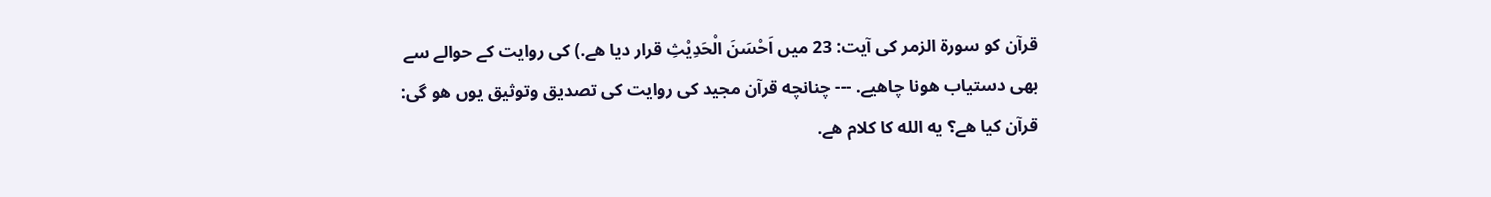قرآن كو سورة الزمر كى آيت: 23 ميں اَحْسَنَ الْحَدِيْثِ قرار ديا هے.) كى روايت كے حوالے سے بھى دستياب هونا چاهيے. --- چنانچه قرآن مجيد كى روايت كى تصديق وتوثيق يوں هو گى: قرآن كيا هے؟ يه الله كا كلام هے.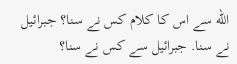الله سے اس كا كلام كس نے سنا؟ جبرائيل نے سنا. جبرائيل سے كس نے سنا؟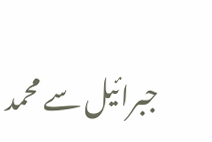جبرائيل سے محمد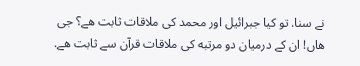نے سنا. تو كيا جبرائيل اور محمد كى ملاقات ثابت هے؟ جى هاں! ان كے درميان دو مرتبه كى ملاقات قرآن سے ثابت هے.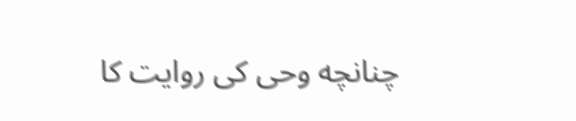چنانچه وحى كى روايت كا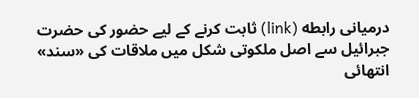درميانى رابطه (link) ثابت كرنے كے ليے حضور كى حضرت جبرائيل سے اصل ملكوتى شكل ميں ملاقات كى «سند» انتهائى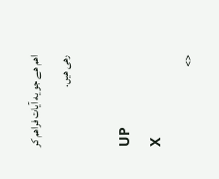اهم هے جو يه آيات فراهم كر رهى هيں.

UP
X
<>